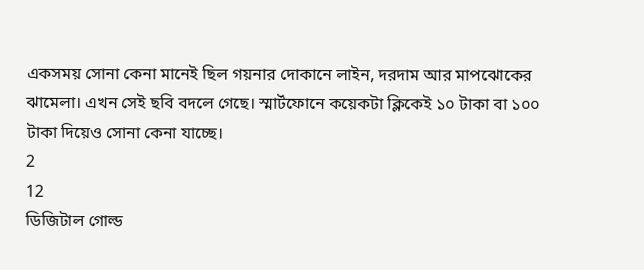একসময় সোনা কেনা মানেই ছিল গয়নার দোকানে লাইন, দরদাম আর মাপঝোকের ঝামেলা। এখন সেই ছবি বদলে গেছে। স্মার্টফোনে কয়েকটা ক্লিকেই ১০ টাকা বা ১০০ টাকা দিয়েও সোনা কেনা যাচ্ছে।
2
12
ডিজিটাল গোল্ড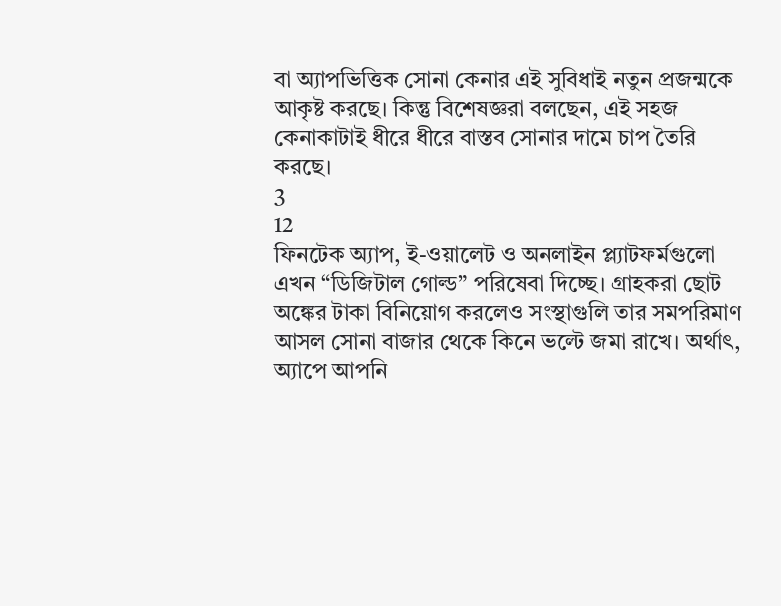বা অ্যাপভিত্তিক সোনা কেনার এই সুবিধাই নতুন প্রজন্মকে আকৃষ্ট করছে। কিন্তু বিশেষজ্ঞরা বলছেন, এই সহজ কেনাকাটাই ধীরে ধীরে বাস্তব সোনার দামে চাপ তৈরি করছে।
3
12
ফিনটেক অ্যাপ, ই-ওয়ালেট ও অনলাইন প্ল্যাটফর্মগুলো এখন “ডিজিটাল গোল্ড” পরিষেবা দিচ্ছে। গ্রাহকরা ছোট অঙ্কের টাকা বিনিয়োগ করলেও সংস্থাগুলি তার সমপরিমাণ আসল সোনা বাজার থেকে কিনে ভল্টে জমা রাখে। অর্থাৎ, অ্যাপে আপনি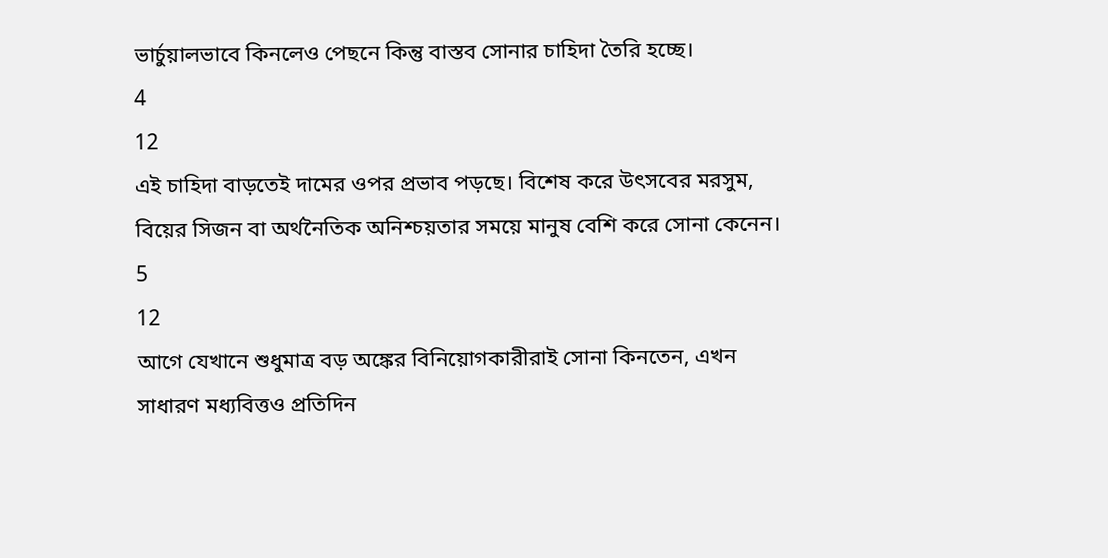ভার্চুয়ালভাবে কিনলেও পেছনে কিন্তু বাস্তব সোনার চাহিদা তৈরি হচ্ছে।
4
12
এই চাহিদা বাড়তেই দামের ওপর প্রভাব পড়ছে। বিশেষ করে উৎসবের মরসুম, বিয়ের সিজন বা অর্থনৈতিক অনিশ্চয়তার সময়ে মানুষ বেশি করে সোনা কেনেন।
5
12
আগে যেখানে শুধুমাত্র বড় অঙ্কের বিনিয়োগকারীরাই সোনা কিনতেন, এখন সাধারণ মধ্যবিত্তও প্রতিদিন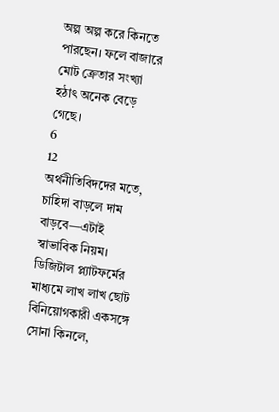অল্প অল্প করে কিনতে পারছেন। ফলে বাজারে মোট ক্রেতার সংখ্যা হঠাৎ অনেক বেড়ে গেছে।
6
12
অর্থনীতিবিদদের মতে, চাহিদা বাড়লে দাম বাড়বে—এটাই স্বাভাবিক নিয়ম। ডিজিটাল প্ল্যাটফর্মের মাধ্যমে লাখ লাখ ছোট বিনিয়োগকারী একসঙ্গে সোনা কিনলে,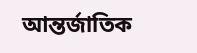আন্তর্জাতিক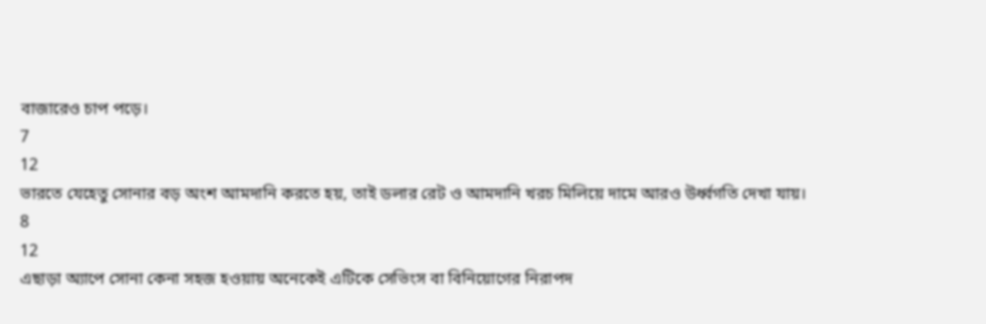বাজারেও চাপ পড়ে।
7
12
ভারতে যেহেতু সোনার বড় অংশ আমদানি করতে হয়, তাই ডলার রেট ও আমদানি খরচ মিলিয়ে দামে আরও উর্ধ্বগতি দেখা যায়।
8
12
এছাড়া অ্যাপে সোনা কেনা সহজ হওয়ায় অনেকেই এটিকে সেভিংস বা বিনিয়োগের নিরাপদ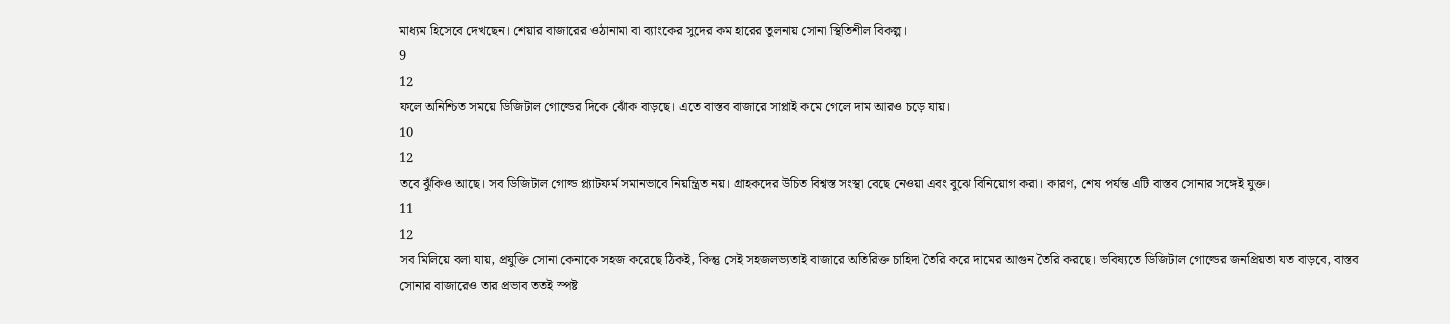মাধ্যম হিসেবে দেখছেন। শেয়ার বাজারের ওঠানামা বা ব্যাংকের সুদের কম হারের তুলনায় সোনা স্থিতিশীল বিকল্প।
9
12
ফলে অনিশ্চিত সময়ে ডিজিটাল গোল্ডের দিকে ঝোঁক বাড়ছে। এতে বাস্তব বাজারে সাপ্লাই কমে গেলে দাম আরও চড়ে যায়।
10
12
তবে ঝুঁকিও আছে। সব ডিজিটাল গোল্ড প্ল্যাটফর্ম সমানভাবে নিয়ন্ত্রিত নয়। গ্রাহকদের উচিত বিশ্বস্ত সংস্থা বেছে নেওয়া এবং বুঝে বিনিয়োগ করা। কারণ, শেষ পর্যন্ত এটি বাস্তব সোনার সঙ্গেই যুক্ত।
11
12
সব মিলিয়ে বলা যায়, প্রযুক্তি সোনা কেনাকে সহজ করেছে ঠিকই, কিন্তু সেই সহজলভ্যতাই বাজারে অতিরিক্ত চাহিদা তৈরি করে দামের আগুন তৈরি করছে। ভবিষ্যতে ডিজিটাল গোল্ডের জনপ্রিয়তা যত বাড়বে, বাস্তব সোনার বাজারেও তার প্রভাব ততই স্পষ্ট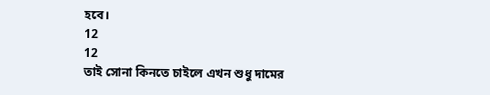হবে।
12
12
তাই সোনা কিনতে চাইলে এখন শুধু দামের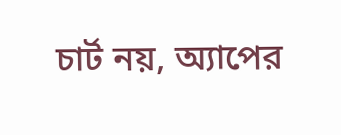চার্ট নয়, অ্যাপের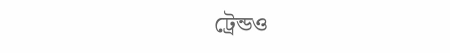ট্রেন্ডও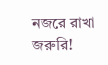নজরে রাখা জরুরি!